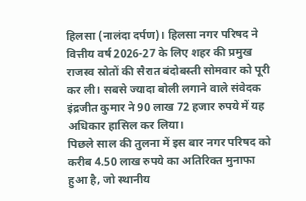हिलसा (नालंदा दर्पण)। हिलसा नगर परिषद ने वित्तीय वर्ष 2026-27 के लिए शहर की प्रमुख राजस्व स्रोतों की सैरात बंदोबस्ती सोमवार को पूरी कर ली। सबसे ज्यादा बोली लगाने वाले संवेदक इंद्रजीत कुमार ने 90 लाख 72 हजार रुपये में यह अधिकार हासिल कर लिया।
पिछले साल की तुलना में इस बार नगर परिषद को करीब 4.50 लाख रुपये का अतिरिक्त मुनाफा हुआ है, जो स्थानीय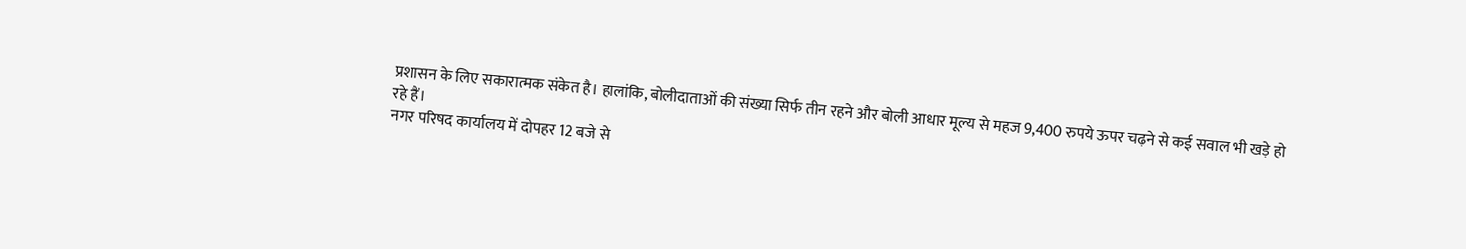प्रशासन के लिए सकारात्मक संकेत है। हालांकि, बोलीदाताओं की संख्या सिर्फ तीन रहने और बोली आधार मूल्य से महज 9,400 रुपये ऊपर चढ़ने से कई सवाल भी खड़े हो रहे हैं।
नगर परिषद कार्यालय में दोपहर 12 बजे से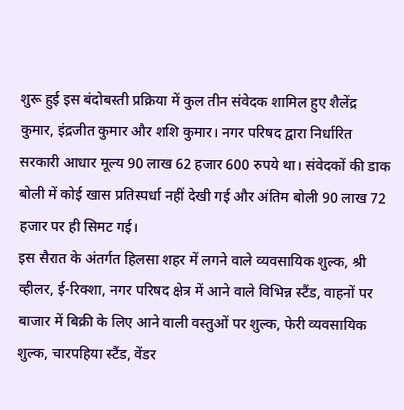शुरू हुई इस बंदोबस्ती प्रक्रिया में कुल तीन संवेदक शामिल हुए शैलेंद्र कुमार, इंद्रजीत कुमार और शशि कुमार। नगर परिषद द्वारा निर्धारित सरकारी आधार मूल्य 90 लाख 62 हजार 600 रुपये था। संवेदकों की डाक बोली में कोई खास प्रतिस्पर्धा नहीं देखी गई और अंतिम बोली 90 लाख 72 हजार पर ही सिमट गई।
इस सैरात के अंतर्गत हिलसा शहर में लगने वाले व्यवसायिक शुल्क, श्री व्हीलर, ई-रिक्शा, नगर परिषद क्षेत्र में आने वाले विभिन्न स्टैंड, वाहनों पर बाजार में बिक्री के लिए आने वाली वस्तुओं पर शुल्क, फेरी व्यवसायिक शुल्क, चारपहिया स्टैंड, वेंडर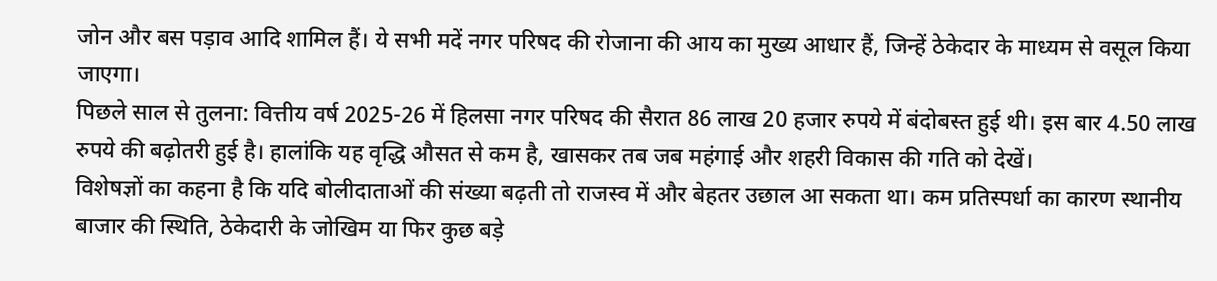जोन और बस पड़ाव आदि शामिल हैं। ये सभी मदें नगर परिषद की रोजाना की आय का मुख्य आधार हैं, जिन्हें ठेकेदार के माध्यम से वसूल किया जाएगा।
पिछले साल से तुलना: वित्तीय वर्ष 2025-26 में हिलसा नगर परिषद की सैरात 86 लाख 20 हजार रुपये में बंदोबस्त हुई थी। इस बार 4.50 लाख रुपये की बढ़ोतरी हुई है। हालांकि यह वृद्धि औसत से कम है, खासकर तब जब महंगाई और शहरी विकास की गति को देखें।
विशेषज्ञों का कहना है कि यदि बोलीदाताओं की संख्या बढ़ती तो राजस्व में और बेहतर उछाल आ सकता था। कम प्रतिस्पर्धा का कारण स्थानीय बाजार की स्थिति, ठेकेदारी के जोखिम या फिर कुछ बड़े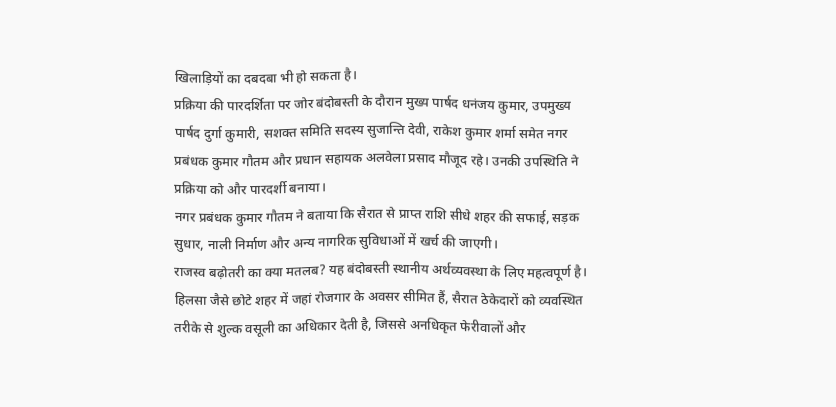खिलाड़ियों का दबदबा भी हो सकता है।
प्रक्रिया की पारदर्शिता पर जोर बंदोबस्ती के दौरान मुख्य पार्षद धनंजय कुमार, उपमुख्य पार्षद दुर्गा कुमारी, सशक्त समिति सदस्य सुजान्ति देवी, राकेश कुमार शर्मा समेत नगर प्रबंधक कुमार गौतम और प्रधान सहायक अलवेला प्रसाद मौजूद रहे। उनकी उपस्थिति ने प्रक्रिया को और पारदर्शी बनाया।
नगर प्रबंधक कुमार गौतम ने बताया कि सैरात से प्राप्त राशि सीधे शहर की सफाई, सड़क सुधार, नाली निर्माण और अन्य नागरिक सुविधाओं में खर्च की जाएगी।
राजस्व बढ़ोतरी का क्या मतलब? यह बंदोबस्ती स्थानीय अर्थव्यवस्था के लिए महत्वपूर्ण है। हिलसा जैसे छोटे शहर में जहां रोजगार के अवसर सीमित हैं, सैरात ठेकेदारों को व्यवस्थित तरीके से शुल्क वसूली का अधिकार देती है, जिससे अनधिकृत फेरीवालों और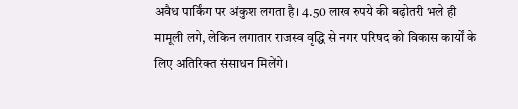अवैध पार्किंग पर अंकुश लगता है। 4.50 लाख रुपये की बढ़ोतरी भले ही मामूली लगे, लेकिन लगातार राजस्व वृद्धि से नगर परिषद को विकास कार्यों के लिए अतिरिक्त संसाधन मिलेंगे।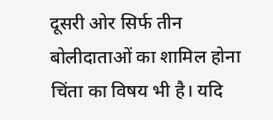दूसरी ओर सिर्फ तीन बोलीदाताओं का शामिल होना चिंता का विषय भी है। यदि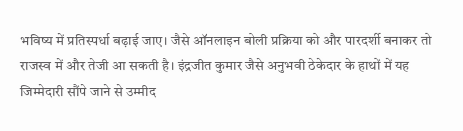भविष्य में प्रतिस्पर्धा बढ़ाई जाए। जैसे ऑनलाइन बोली प्रक्रिया को और पारदर्शी बनाकर तो राजस्व में और तेजी आ सकती है। इंद्रजीत कुमार जैसे अनुभवी ठेकेदार के हाथों में यह जिम्मेदारी सौंपे जाने से उम्मीद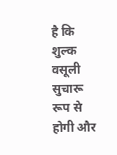है कि शुल्क वसूली सुचारू रूप से होगी और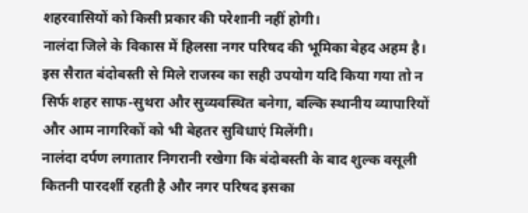शहरवासियों को किसी प्रकार की परेशानी नहीं होगी।
नालंदा जिले के विकास में हिलसा नगर परिषद की भूमिका बेहद अहम है। इस सैरात बंदोबस्ती से मिले राजस्व का सही उपयोग यदि किया गया तो न सिर्फ शहर साफ-सुथरा और सुव्यवस्थित बनेगा, बल्कि स्थानीय व्यापारियों और आम नागरिकों को भी बेहतर सुविधाएं मिलेंगी।
नालंदा दर्पण लगातार निगरानी रखेगा कि बंदोबस्ती के बाद शुल्क वसूली कितनी पारदर्शी रहती है और नगर परिषद इसका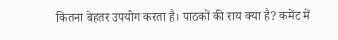कितना बेहतर उपयोग करता है। पाठकों की राय क्या है? कमेंट में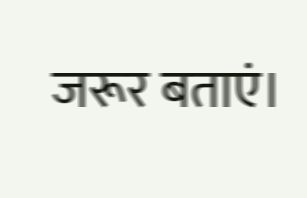जरूर बताएं।